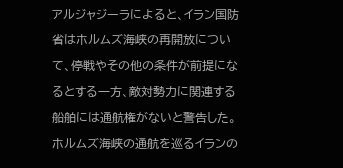アルジャジーラによると、イラン国防省はホルムズ海峡の再開放について、停戦やその他の条件が前提になるとする一方、敵対勢力に関連する船舶には通航権がないと警告した。
ホルムズ海峡の通航を巡るイランの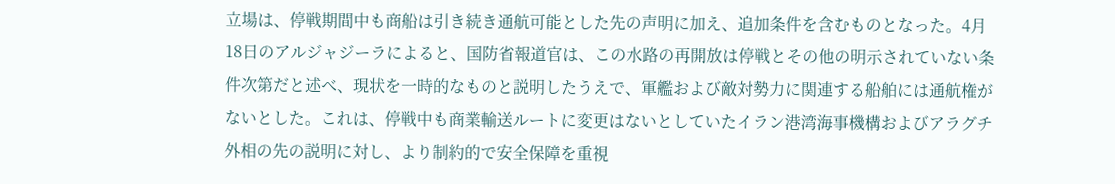立場は、停戦期間中も商船は引き続き通航可能とした先の声明に加え、追加条件を含むものとなった。4月18日のアルジャジーラによると、国防省報道官は、この水路の再開放は停戦とその他の明示されていない条件次第だと述べ、現状を一時的なものと説明したうえで、軍艦および敵対勢力に関連する船舶には通航権がないとした。これは、停戦中も商業輸送ルートに変更はないとしていたイラン港湾海事機構およびアラグチ外相の先の説明に対し、より制約的で安全保障を重視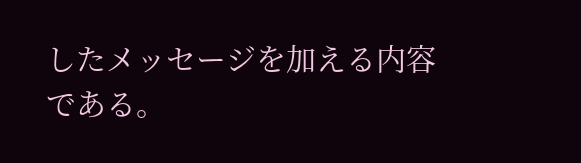したメッセージを加える内容である。